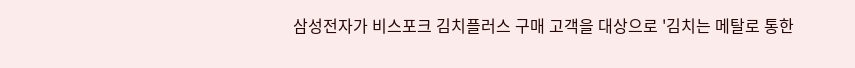삼성전자가 비스포크 김치플러스 구매 고객을 대상으로 '김치는 메탈로 통한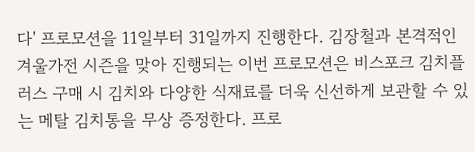다' 프로모션을 11일부터 31일까지 진행한다. 김장철과 본격적인 겨울가전 시즌을 맞아 진행되는 이번 프로모션은 비스포크 김치플러스 구매 시 김치와 다양한 식재료를 더욱 신선하게 보관할 수 있는 메탈 김치통을 무상 증정한다. 프로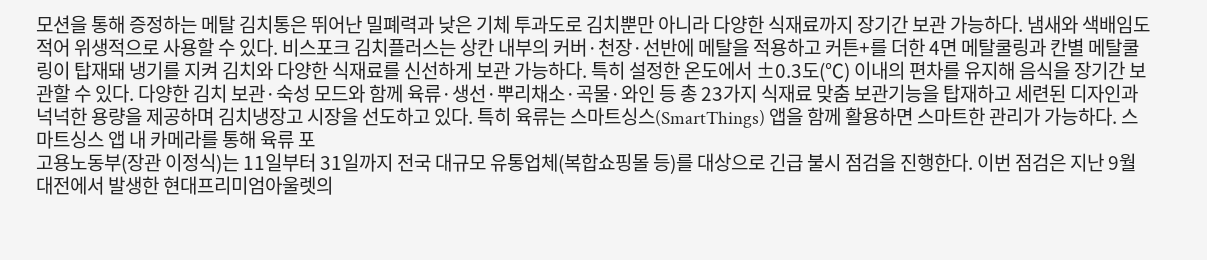모션을 통해 증정하는 메탈 김치통은 뛰어난 밀폐력과 낮은 기체 투과도로 김치뿐만 아니라 다양한 식재료까지 장기간 보관 가능하다. 냄새와 색배임도 적어 위생적으로 사용할 수 있다. 비스포크 김치플러스는 상칸 내부의 커버·천장·선반에 메탈을 적용하고 커튼+를 더한 4면 메탈쿨링과 칸별 메탈쿨링이 탑재돼 냉기를 지켜 김치와 다양한 식재료를 신선하게 보관 가능하다. 특히 설정한 온도에서 ±0.3도(℃) 이내의 편차를 유지해 음식을 장기간 보관할 수 있다. 다양한 김치 보관·숙성 모드와 함께 육류·생선·뿌리채소·곡물·와인 등 총 23가지 식재료 맞춤 보관기능을 탑재하고 세련된 디자인과 넉넉한 용량을 제공하며 김치냉장고 시장을 선도하고 있다. 특히 육류는 스마트싱스(SmartThings) 앱을 함께 활용하면 스마트한 관리가 가능하다. 스마트싱스 앱 내 카메라를 통해 육류 포
고용노동부(장관 이정식)는 11일부터 31일까지 전국 대규모 유통업체(복합쇼핑몰 등)를 대상으로 긴급 불시 점검을 진행한다. 이번 점검은 지난 9월 대전에서 발생한 현대프리미엄아울렛의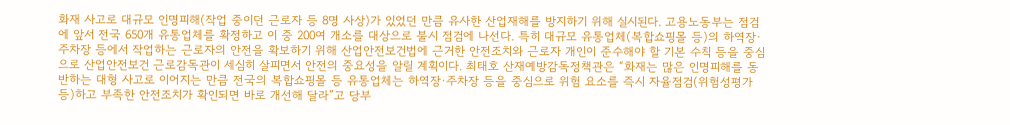화재 사고로 대규모 인명피해(작업 중이던 근로자 등 8명 사상)가 있었던 만큼 유사한 산업재해를 방지하기 위해 실시된다. 고용노동부는 점검에 앞서 전국 650개 유통업체를 확정하고 이 중 200여 개소를 대상으로 불시 점검에 나선다. 특히 대규모 유통업체(복합쇼핑몰 등)의 하역장·주차장 등에서 작업하는 근로자의 안전을 확보하기 위해 산업안전보건법에 근거한 안전조치와 근로자 개인이 준수해야 할 기본 수칙 등을 중심으로 산업안전보건 근로감독관이 세심히 살피면서 안전의 중요성을 알릴 계획이다. 최태호 산재예방감독정책관은 “화재는 많은 인명피해를 동반하는 대형 사고로 이어지는 만큼 전국의 복합쇼핑몰 등 유통업체는 하역장·주차장 등을 중심으로 위험 요소를 즉시 자율점검(위험성평가 등)하고 부족한 안전조치가 확인되면 바로 개선해 달라”고 당부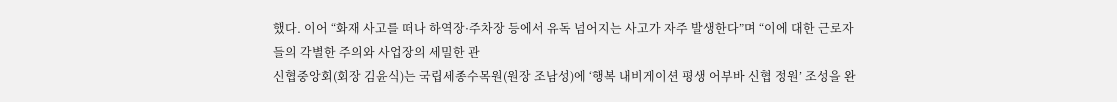했다. 이어 “화재 사고를 떠나 하역장·주차장 등에서 유독 넘어지는 사고가 자주 발생한다”며 “이에 대한 근로자들의 각별한 주의와 사업장의 세밀한 관
신협중앙회(회장 김윤식)는 국립세종수목원(원장 조남성)에 ‘행복 내비게이션 평생 어부바 신협 정원’ 조성을 완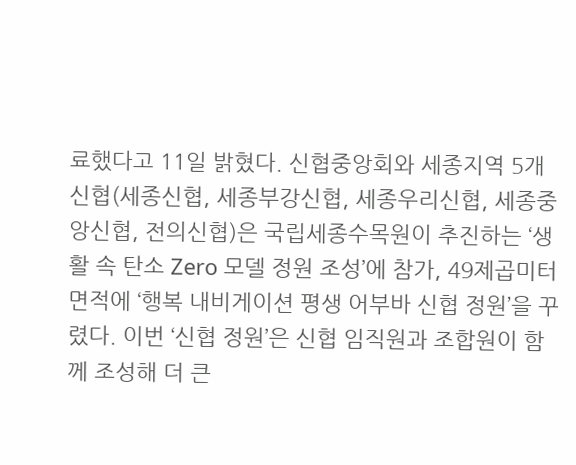료했다고 11일 밝혔다. 신협중앙회와 세종지역 5개 신협(세종신협, 세종부강신협, 세종우리신협, 세종중앙신협, 전의신협)은 국립세종수목원이 추진하는 ‘생활 속 탄소 Zero 모델 정원 조성’에 참가, 49제곱미터 면적에 ‘행복 내비게이션 평생 어부바 신협 정원’을 꾸렸다. 이번 ‘신협 정원’은 신협 임직원과 조합원이 함께 조성해 더 큰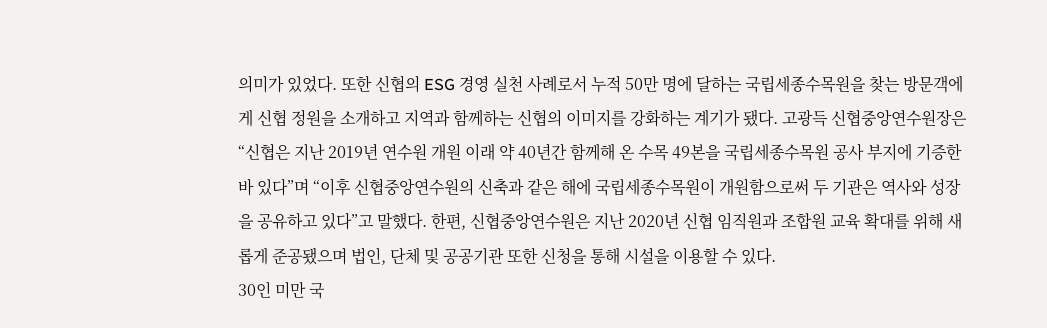의미가 있었다. 또한 신협의 ESG 경영 실천 사례로서 누적 50만 명에 달하는 국립세종수목원을 찾는 방문객에게 신협 정원을 소개하고 지역과 함께하는 신협의 이미지를 강화하는 계기가 됐다. 고광득 신협중앙연수원장은 “신협은 지난 2019년 연수원 개원 이래 약 40년간 함께해 온 수목 49본을 국립세종수목원 공사 부지에 기증한 바 있다”며 “이후 신협중앙연수원의 신축과 같은 해에 국립세종수목원이 개원함으로써 두 기관은 역사와 성장을 공유하고 있다”고 말했다. 한편, 신협중앙연수원은 지난 2020년 신협 임직원과 조합원 교육 확대를 위해 새롭게 준공됐으며 법인, 단체 및 공공기관 또한 신청을 통해 시설을 이용할 수 있다.
30인 미만 국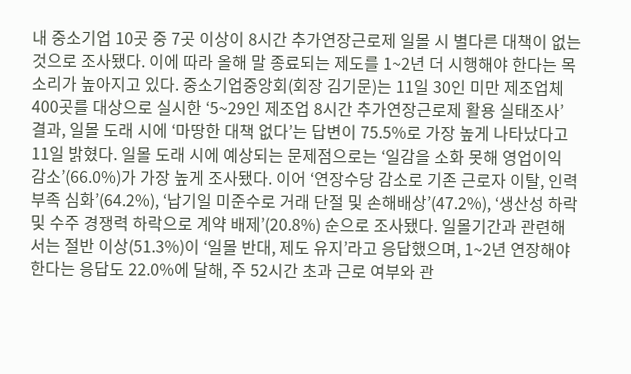내 중소기업 10곳 중 7곳 이상이 8시간 추가연장근로제 일몰 시 별다른 대책이 없는 것으로 조사됐다. 이에 따라 올해 말 종료되는 제도를 1~2년 더 시행해야 한다는 목소리가 높아지고 있다. 중소기업중앙회(회장 김기문)는 11일 30인 미만 제조업체 400곳를 대상으로 실시한 ‘5~29인 제조업 8시간 추가연장근로제 활용 실태조사’ 결과, 일몰 도래 시에 ‘마땅한 대책 없다’는 답변이 75.5%로 가장 높게 나타났다고 11일 밝혔다. 일몰 도래 시에 예상되는 문제점으로는 ‘일감을 소화 못해 영업이익 감소’(66.0%)가 가장 높게 조사됐다. 이어 ‘연장수당 감소로 기존 근로자 이탈, 인력부족 심화’(64.2%), ‘납기일 미준수로 거래 단절 및 손해배상’(47.2%), ‘생산성 하락 및 수주 경쟁력 하락으로 계약 배제’(20.8%) 순으로 조사됐다. 일몰기간과 관련해서는 절반 이상(51.3%)이 ‘일몰 반대, 제도 유지’라고 응답했으며, 1~2년 연장해야 한다는 응답도 22.0%에 달해, 주 52시간 초과 근로 여부와 관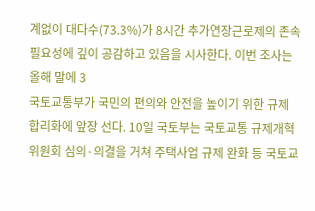계없이 대다수(73.3%)가 8시간 추가연장근로제의 존속 필요성에 깊이 공감하고 있음을 시사한다. 이번 조사는 올해 말에 3
국토교통부가 국민의 편의와 안전을 높이기 위한 규제 합리화에 앞장 선다. 10일 국토부는 국토교통 규제개혁위원회 심의·의결을 거쳐 주택사업 규제 완화 등 국토교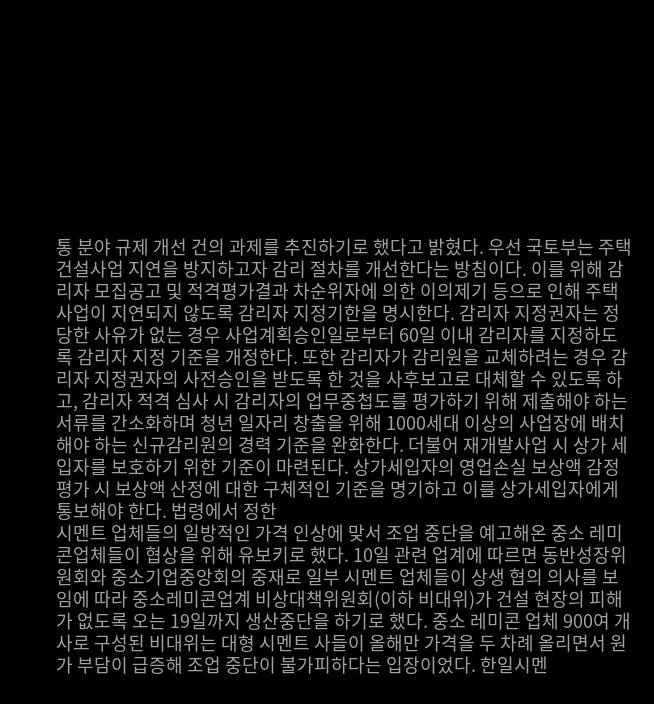통 분야 규제 개선 건의 과제를 추진하기로 했다고 밝혔다. 우선 국토부는 주택건설사업 지연을 방지하고자 감리 절차를 개선한다는 방침이다. 이를 위해 감리자 모집공고 및 적격평가결과 차순위자에 의한 이의제기 등으로 인해 주택사업이 지연되지 않도록 감리자 지정기한을 명시한다. 감리자 지정권자는 정당한 사유가 없는 경우 사업계획승인일로부터 60일 이내 감리자를 지정하도록 감리자 지정 기준을 개정한다. 또한 감리자가 감리원을 교체하려는 경우 감리자 지정권자의 사전승인을 받도록 한 것을 사후보고로 대체할 수 있도록 하고, 감리자 적격 심사 시 감리자의 업무중첩도를 평가하기 위해 제출해야 하는 서류를 간소화하며 청년 일자리 창출을 위해 1000세대 이상의 사업장에 배치해야 하는 신규감리원의 경력 기준을 완화한다. 더불어 재개발사업 시 상가 세입자를 보호하기 위한 기준이 마련된다. 상가세입자의 영업손실 보상액 감정평가 시 보상액 산정에 대한 구체적인 기준을 명기하고 이를 상가세입자에게 통보해야 한다. 법령에서 정한
시멘트 업체들의 일방적인 가격 인상에 맞서 조업 중단을 예고해온 중소 레미콘업체들이 협상을 위해 유보키로 했다. 10일 관련 업계에 따르면 동반성장위원회와 중소기업중앙회의 중재로 일부 시멘트 업체들이 상생 협의 의사를 보임에 따라 중소레미콘업계 비상대책위원회(이하 비대위)가 건설 현장의 피해가 없도록 오는 19일까지 생산중단을 하기로 했다. 중소 레미콘 업체 900여 개사로 구성된 비대위는 대형 시멘트 사들이 올해만 가격을 두 차례 올리면서 원가 부담이 급증해 조업 중단이 불가피하다는 입장이었다. 한일시멘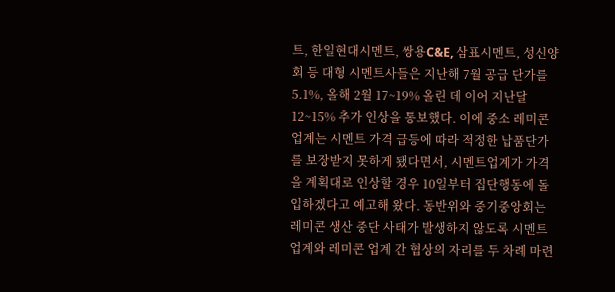트, 한일현대시멘트, 쌍용C&E, 삼표시멘트, 성신양회 등 대형 시멘트사들은 지난해 7월 공급 단가를 5.1%, 올해 2월 17~19% 올린 데 이어 지난달 12~15% 추가 인상을 통보했다. 이에 중소 레미콘업계는 시멘트 가격 급등에 따라 적정한 납품단가를 보장받지 못하게 됐다면서, 시멘트업계가 가격을 계획대로 인상할 경우 10일부터 집단행동에 돌입하겠다고 예고해 왔다. 동반위와 중기중앙회는 레미콘 생산 중단 사태가 발생하지 않도록 시멘트 업계와 레미콘 업계 간 협상의 자리를 두 차례 마련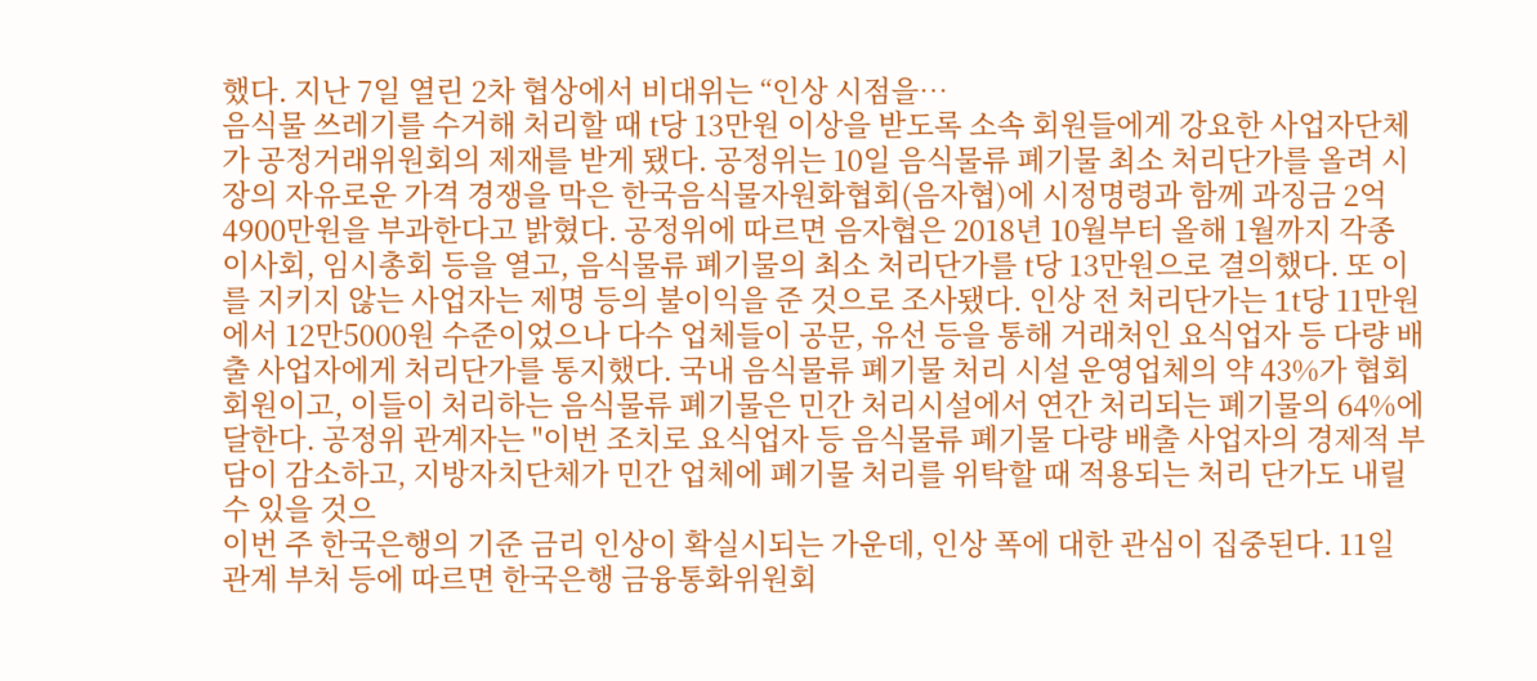했다. 지난 7일 열린 2차 협상에서 비대위는 “인상 시점을…
음식물 쓰레기를 수거해 처리할 때 t당 13만원 이상을 받도록 소속 회원들에게 강요한 사업자단체가 공정거래위원회의 제재를 받게 됐다. 공정위는 10일 음식물류 폐기물 최소 처리단가를 올려 시장의 자유로운 가격 경쟁을 막은 한국음식물자원화협회(음자협)에 시정명령과 함께 과징금 2억4900만원을 부과한다고 밝혔다. 공정위에 따르면 음자협은 2018년 10월부터 올해 1월까지 각종 이사회, 임시총회 등을 열고, 음식물류 폐기물의 최소 처리단가를 t당 13만원으로 결의했다. 또 이를 지키지 않는 사업자는 제명 등의 불이익을 준 것으로 조사됐다. 인상 전 처리단가는 1t당 11만원에서 12만5000원 수준이었으나 다수 업체들이 공문, 유선 등을 통해 거래처인 요식업자 등 다량 배출 사업자에게 처리단가를 통지했다. 국내 음식물류 폐기물 처리 시설 운영업체의 약 43%가 협회 회원이고, 이들이 처리하는 음식물류 폐기물은 민간 처리시설에서 연간 처리되는 폐기물의 64%에 달한다. 공정위 관계자는 "이번 조치로 요식업자 등 음식물류 폐기물 다량 배출 사업자의 경제적 부담이 감소하고, 지방자치단체가 민간 업체에 폐기물 처리를 위탁할 때 적용되는 처리 단가도 내릴 수 있을 것으
이번 주 한국은행의 기준 금리 인상이 확실시되는 가운데, 인상 폭에 대한 관심이 집중된다. 11일 관계 부처 등에 따르면 한국은행 금융통화위원회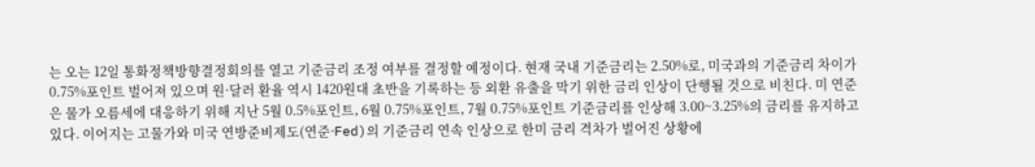는 오는 12일 통화정책방향결정회의를 열고 기준금리 조정 여부를 결정할 예정이다. 현재 국내 기준금리는 2.50%로, 미국과의 기준금리 차이가 0.75%포인트 벌어져 있으며 원·달러 환율 역시 1420원대 초반을 기록하는 등 외환 유출을 막기 위한 금리 인상이 단행될 것으로 비친다. 미 연준은 물가 오름세에 대응하기 위해 지난 5월 0.5%포인트, 6월 0.75%포인트, 7월 0.75%포인트 기준금리를 인상해 3.00~3.25%의 금리를 유지하고 있다. 이어지는 고물가와 미국 연방준비제도(연준·Fed)의 기준금리 연속 인상으로 한미 금리 격차가 벌어진 상황에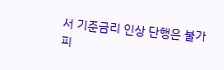서 기준금리 인상 단행은 불가피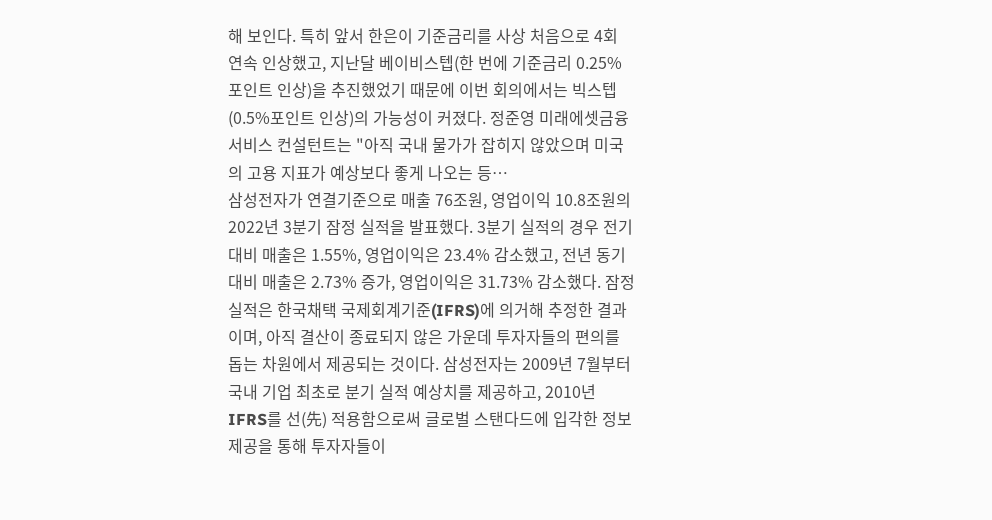해 보인다. 특히 앞서 한은이 기준금리를 사상 처음으로 4회 연속 인상했고, 지난달 베이비스텝(한 번에 기준금리 0.25%포인트 인상)을 추진했었기 때문에 이번 회의에서는 빅스텝(0.5%포인트 인상)의 가능성이 커졌다. 정준영 미래에셋금융서비스 컨설턴트는 "아직 국내 물가가 잡히지 않았으며 미국의 고용 지표가 예상보다 좋게 나오는 등…
삼성전자가 연결기준으로 매출 76조원, 영업이익 10.8조원의 2022년 3분기 잠정 실적을 발표했다. 3분기 실적의 경우 전기 대비 매출은 1.55%, 영업이익은 23.4% 감소했고, 전년 동기 대비 매출은 2.73% 증가, 영업이익은 31.73% 감소했다. 잠정 실적은 한국채택 국제회계기준(IFRS)에 의거해 추정한 결과이며, 아직 결산이 종료되지 않은 가운데 투자자들의 편의를 돕는 차원에서 제공되는 것이다. 삼성전자는 2009년 7월부터 국내 기업 최초로 분기 실적 예상치를 제공하고, 2010년 IFRS를 선(先) 적용함으로써 글로벌 스탠다드에 입각한 정보 제공을 통해 투자자들이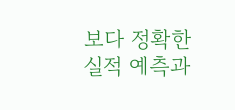보다 정확한 실적 예측과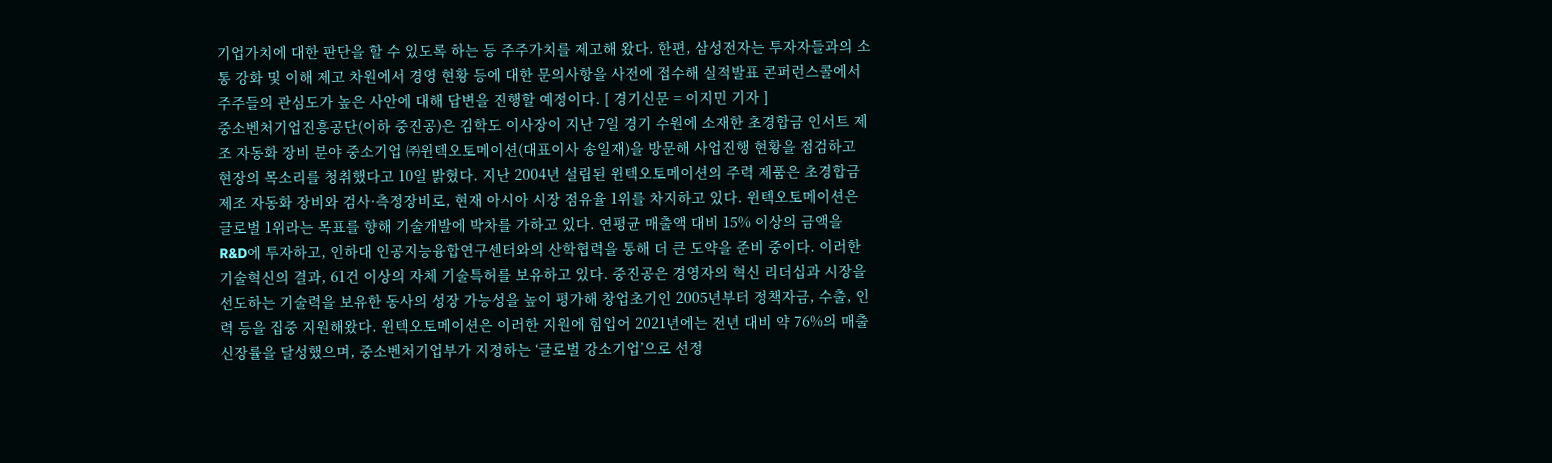기업가치에 대한 판단을 할 수 있도록 하는 등 주주가치를 제고해 왔다. 한편, 삼성전자는 투자자들과의 소통 강화 및 이해 제고 차원에서 경영 현황 등에 대한 문의사항을 사전에 접수해 실적발표 콘퍼런스콜에서 주주들의 관심도가 높은 사안에 대해 답변을 진행할 예정이다. [ 경기신문 = 이지민 기자 ]
중소벤처기업진흥공단(이하 중진공)은 김학도 이사장이 지난 7일 경기 수원에 소재한 초경합금 인서트 제조 자동화 장비 분야 중소기업 ㈜윈텍오토메이션(대표이사 송일재)을 방문해 사업진행 현황을 점검하고 현장의 목소리를 청취했다고 10일 밝혔다. 지난 2004년 설립된 윈텍오토메이션의 주력 제품은 초경합금 제조 자동화 장비와 검사·측정장비로, 현재 아시아 시장 점유율 1위를 차지하고 있다. 윈텍오토메이션은 글로벌 1위라는 목표를 향해 기술개발에 박차를 가하고 있다. 연평균 매출액 대비 15% 이상의 금액을 R&D에 투자하고, 인하대 인공지능융합연구센터와의 산학협력을 통해 더 큰 도약을 준비 중이다. 이러한 기술혁신의 결과, 61건 이상의 자체 기술특허를 보유하고 있다. 중진공은 경영자의 혁신 리더십과 시장을 선도하는 기술력을 보유한 동사의 성장 가능성을 높이 평가해 창업초기인 2005년부터 정책자금, 수출, 인력 등을 집중 지원해왔다. 윈텍오토메이션은 이러한 지원에 힘입어 2021년에는 전년 대비 약 76%의 매출 신장률을 달성했으며, 중소벤처기업부가 지정하는 ‘글로벌 강소기업’으로 선정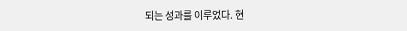되는 성과를 이루었다. 현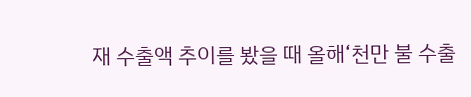재 수출액 추이를 봤을 때 올해‘천만 불 수출